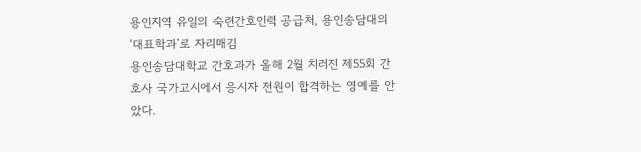용인지역 유일의 숙련간호인력 공급처, 용인송담대의 ‘대표학과’로 자리매김
용인송담대학교 간호과가 올해 2월 치러진 제55회 간호사 국가고시에서 응시자 전원이 합격하는 영예를 안았다.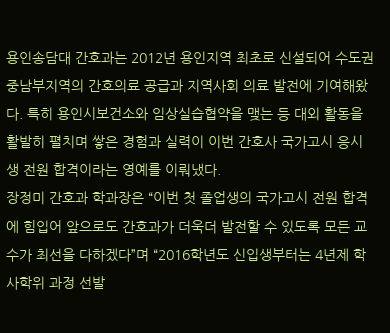용인송담대 간호과는 2012년 용인지역 최초로 신설되어 수도권 중남부지역의 간호의료 공급과 지역사회 의료 발전에 기여해왔다. 특히 용인시보건소와 임상실습협약을 맺는 등 대외 활동을 활발히 펼치며 쌓은 경험과 실력이 이번 간호사 국가고시 응시생 전원 합격이라는 영예를 이뤄냈다.
장정미 간호과 학과장은 “이번 첫 졸업생의 국가고시 전원 합격에 힘입어 앞으로도 간호과가 더욱더 발전할 수 있도록 모든 교수가 최선을 다하겠다”며 “2016학년도 신입생부터는 4년제 학사학위 과정 선발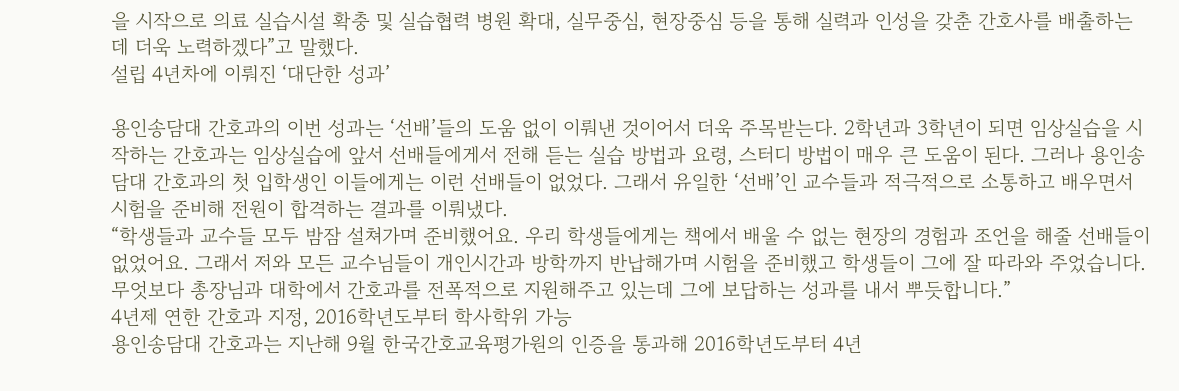을 시작으로 의료 실습시설 확충 및 실습협력 병원 확대, 실무중심, 현장중심 등을 통해 실력과 인성을 갖춘 간호사를 배출하는 데 더욱 노력하겠다”고 말했다.
설립 4년차에 이뤄진 ‘대단한 성과’

용인송담대 간호과의 이번 성과는 ‘선배’들의 도움 없이 이뤄낸 것이어서 더욱 주목받는다. 2학년과 3학년이 되면 임상실습을 시작하는 간호과는 임상실습에 앞서 선배들에게서 전해 듣는 실습 방법과 요령, 스터디 방법이 매우 큰 도움이 된다. 그러나 용인송담대 간호과의 첫 입학생인 이들에게는 이런 선배들이 없었다. 그래서 유일한 ‘선배’인 교수들과 적극적으로 소통하고 배우면서 시험을 준비해 전원이 합격하는 결과를 이뤄냈다.
“학생들과 교수들 모두 밤잠 설쳐가며 준비했어요. 우리 학생들에게는 책에서 배울 수 없는 현장의 경험과 조언을 해줄 선배들이 없었어요. 그래서 저와 모든 교수님들이 개인시간과 방학까지 반납해가며 시험을 준비했고 학생들이 그에 잘 따라와 주었습니다. 무엇보다 총장님과 대학에서 간호과를 전폭적으로 지원해주고 있는데 그에 보답하는 성과를 내서 뿌듯합니다.”
4년제 연한 간호과 지정, 2016학년도부터 학사학위 가능
용인송담대 간호과는 지난해 9월 한국간호교육평가원의 인증을 통과해 2016학년도부터 4년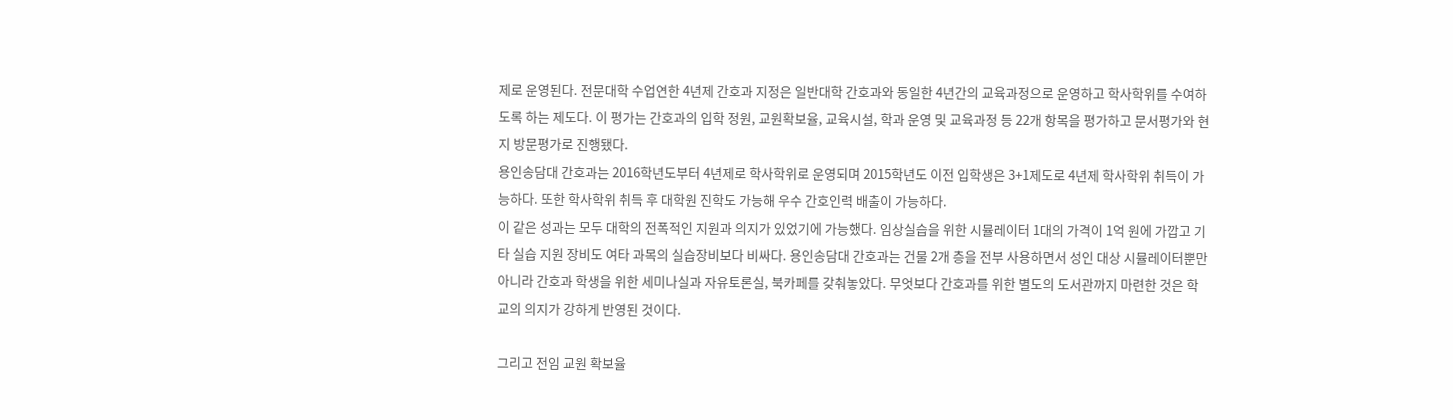제로 운영된다. 전문대학 수업연한 4년제 간호과 지정은 일반대학 간호과와 동일한 4년간의 교육과정으로 운영하고 학사학위를 수여하도록 하는 제도다. 이 평가는 간호과의 입학 정원, 교원확보율, 교육시설, 학과 운영 및 교육과정 등 22개 항목을 평가하고 문서평가와 현지 방문평가로 진행됐다.
용인송담대 간호과는 2016학년도부터 4년제로 학사학위로 운영되며 2015학년도 이전 입학생은 3+1제도로 4년제 학사학위 취득이 가능하다. 또한 학사학위 취득 후 대학원 진학도 가능해 우수 간호인력 배출이 가능하다.
이 같은 성과는 모두 대학의 전폭적인 지원과 의지가 있었기에 가능했다. 임상실습을 위한 시뮬레이터 1대의 가격이 1억 원에 가깝고 기타 실습 지원 장비도 여타 과목의 실습장비보다 비싸다. 용인송담대 간호과는 건물 2개 층을 전부 사용하면서 성인 대상 시뮬레이터뿐만 아니라 간호과 학생을 위한 세미나실과 자유토론실, 북카페를 갖춰놓았다. 무엇보다 간호과를 위한 별도의 도서관까지 마련한 것은 학교의 의지가 강하게 반영된 것이다.

그리고 전임 교원 확보율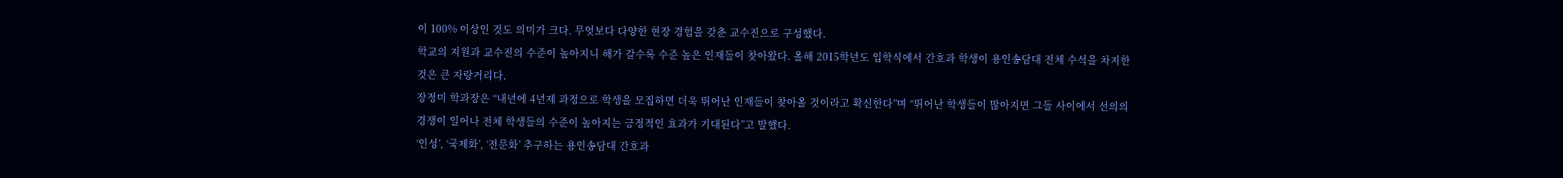이 100% 이상인 것도 의미가 크다. 무엇보다 다양한 현장 경험을 갖춘 교수진으로 구성했다.
학교의 지원과 교수진의 수준이 높아지니 해가 갈수록 수준 높은 인재들이 찾아왔다. 올해 2015학년도 입학식에서 간호과 학생이 용인송담대 전체 수석을 차지한 것은 큰 자랑거리다.
장정미 학과장은 “내년에 4년제 과정으로 학생을 모집하면 더욱 뛰어난 인재들이 찾아올 것이라고 확신한다”며 “뛰어난 학생들이 많아지면 그들 사이에서 선의의 경쟁이 일어나 전체 학생들의 수준이 높아지는 긍정적인 효과가 기대된다”고 말했다.
‘인성’, ‘국제화’, ‘전문화’ 추구하는 용인송담대 간호과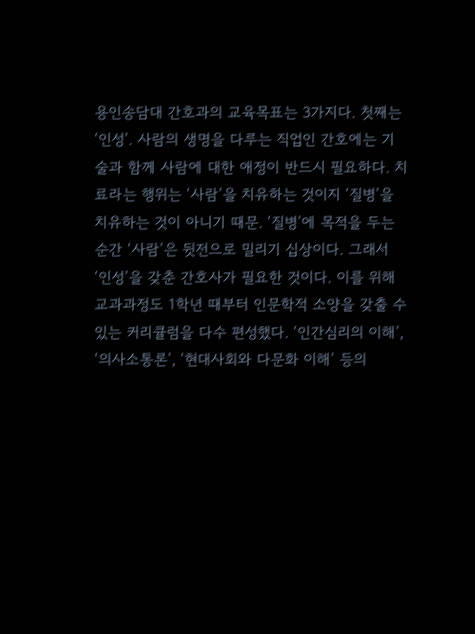용인송담대 간호과의 교육목표는 3가지다. 첫째는 ‘인성’. 사람의 생명을 다루는 직업인 간호에는 기술과 함께 사람에 대한 애정이 반드시 필요하다. 치료라는 행위는 ‘사람’을 치유하는 것이지 ‘질병’을 치유하는 것이 아니기 때문. ‘질병’에 목적을 두는 순간 ‘사람’은 뒷전으로 밀리기 십상이다. 그래서 ‘인성’을 갖춘 간호사가 필요한 것이다. 이를 위해 교과과정도 1학년 때부터 인문학적 소양을 갖출 수 있는 커리큘럼을 다수 편성했다. ‘인간심리의 이해’, ‘의사소통론’, ‘현대사회와 다문화 이해’ 등의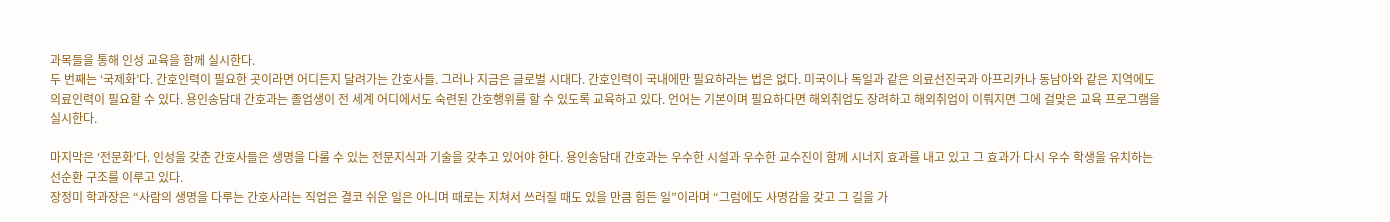과목들을 통해 인성 교육을 함께 실시한다.
두 번째는 ‘국제화’다. 간호인력이 필요한 곳이라면 어디든지 달려가는 간호사들. 그러나 지금은 글로벌 시대다. 간호인력이 국내에만 필요하라는 법은 없다. 미국이나 독일과 같은 의료선진국과 아프리카나 동남아와 같은 지역에도 의료인력이 필요할 수 있다. 용인송담대 간호과는 졸업생이 전 세계 어디에서도 숙련된 간호행위를 할 수 있도록 교육하고 있다. 언어는 기본이며 필요하다면 해외취업도 장려하고 해외취업이 이뤄지면 그에 걸맞은 교육 프로그램을 실시한다.

마지막은 ‘전문화’다. 인성을 갖춘 간호사들은 생명을 다룰 수 있는 전문지식과 기술을 갖추고 있어야 한다. 용인송담대 간호과는 우수한 시설과 우수한 교수진이 함께 시너지 효과를 내고 있고 그 효과가 다시 우수 학생을 유치하는 선순환 구조를 이루고 있다.
장정미 학과장은 “사람의 생명을 다루는 간호사라는 직업은 결코 쉬운 일은 아니며 때로는 지쳐서 쓰러질 때도 있을 만큼 힘든 일”이라며 “그럼에도 사명감을 갖고 그 길을 가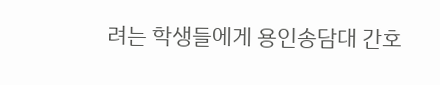려는 학생들에게 용인송담대 간호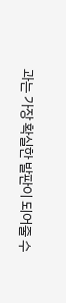과는 가장 확실한 발판이 되어줄 수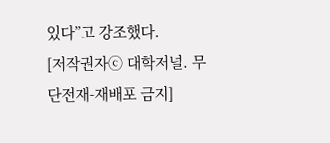있다”고 강조했다.
[저작권자ⓒ 대학저널. 무단전재-재배포 금지]